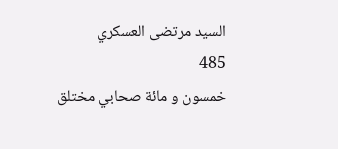السيد مرتضى العسكري
485
خمسون و مائة صحابي مختلق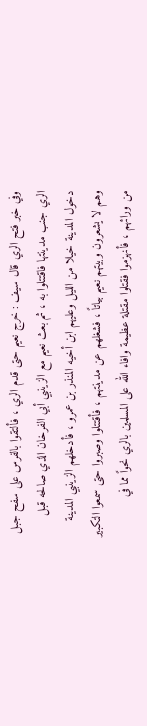وفي خبر فتح الري قال سيف : خرج نعيم حتى قدم الري ، فألتقوا بالفرس على سفح جبل الري جنب مدينتها فاقتتلوا به ، ثم بعث نعيم مع الزينبي أبي الفرخان الذي صالحه قبل دخول المدينة خيلا من الليل وعليهم ابن أخيه المنذر بن عمرو ، فأدخلهم الزينبي المدينة وهم لا يشعرون وبيتهم نعيم بياتاً ، فشغلهم عن مدينتهم ، فأقتتلوا وصبروا حتى سمعوا التكبير من ورائهم ، فأنهزموا فقتلوا مقتلة عظيمة وافاء الله على المسلمين بالري نحواً مما في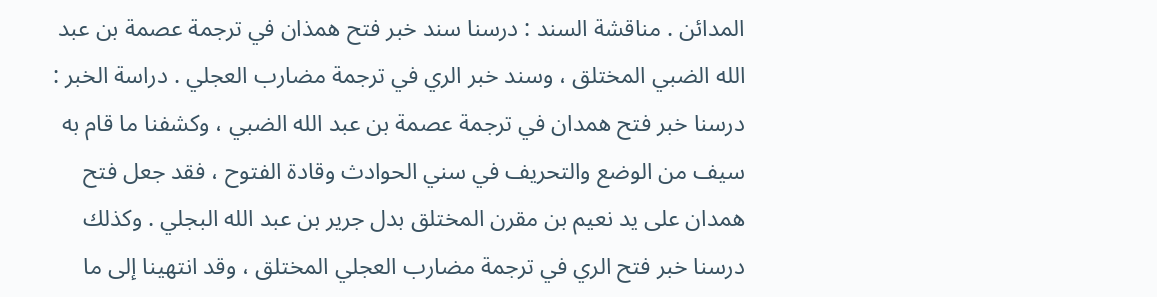المدائن . مناقشة السند : درسنا سند خبر فتح همذان في ترجمة عصمة بن عبد الله الضبي المختلق ، وسند خبر الري في ترجمة مضارب العجلي . دراسة الخبر : درسنا خبر فتح همدان في ترجمة عصمة بن عبد الله الضبي ، وكشفنا ما قام به سيف من الوضع والتحريف في سني الحوادث وقادة الفتوح ، فقد جعل فتح همدان على يد نعيم بن مقرن المختلق بدل جرير بن عبد الله البجلي . وكذلك درسنا خبر فتح الري في ترجمة مضارب العجلي المختلق ، وقد انتهينا إلى ما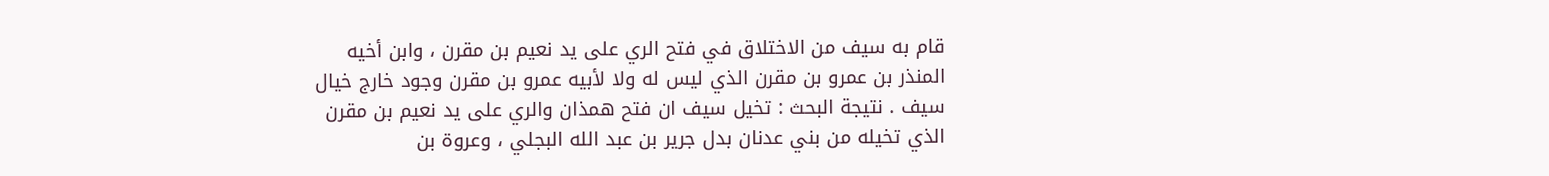قام به سيف من الاختلاق في فتح الري على يد نعيم بن مقرن ، وابن أخيه المنذر بن عمرو بن مقرن الذي ليس له ولا لأبيه عمرو بن مقرن وجود خارج خيال سيف . نتيجة البحث : تخيل سيف ان فتح همذان والري على يد نعيم بن مقرن الذي تخيله من بني عدنان بدل جرير بن عبد الله البجلي ، وعروة بن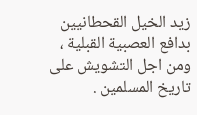زيد الخيل القحطانيين بدافع العصبية القبلية ، ومن اجل التشويش على تاريخ المسلمين .